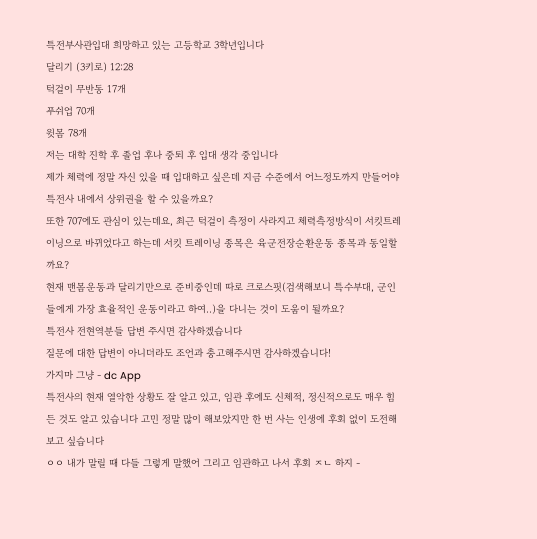특전부사관입대 희망하고 있는 고등학교 3학년입니다
달리기 (3키로) 12:28
턱걸이 무반동 17개
푸쉬업 70개
윗몸 78개
저는 대학 진학 후 졸업 후나 중퇴 후 입대 생각 중입니다
제가 체력에 정말 자신 있을 때 입대하고 싶은데 지금 수준에서 어느정도까지 만들어야 특전사 내에서 상위권을 할 수 있을까요?
또한 707에도 관심이 있는데요, 최근 턱걸이 측정이 사라지고 체력측정방식이 서킷트레이닝으로 바뀌었다고 하는데 서킷 트레이닝 종목은 육군전장순환운동 종목과 동일할까요?
현재 맨몸운동과 달리기만으로 준비중인데 따로 크로스핏(검색해보니 특수부대, 군인들에게 가장 효율적인 운동이라고 하여..)을 다니는 것이 도움이 될까요?
특전사 전현역분들 답변 주시면 감사하겠습니다
질문에 대한 답변이 아니더라도 조언과 충고해주시면 감사하겠습니다!
가지마 그냥 - dc App
특전사의 현재 열악한 상황도 잘 알고 있고, 임관 후에도 신체적, 정신적으로도 매우 힘든 것도 알고 있습니다 고민 정말 많이 해보았지만 한 번 사는 인생에 후회 없이 도전해보고 싶습니다
ㅇㅇ 내가 말릴 때 다들 그렇게 말했어 그리고 임관하고 나서 후회 ㅈㄴ 하지 -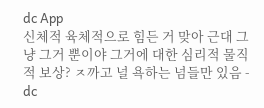dc App
신체적 육체적으로 힘든 거 맞아 근대 그냥 그거 뿐이야 그거에 대한 심리적 물직적 보상? ㅈ까고 널 욕하는 넘들만 있음 - dc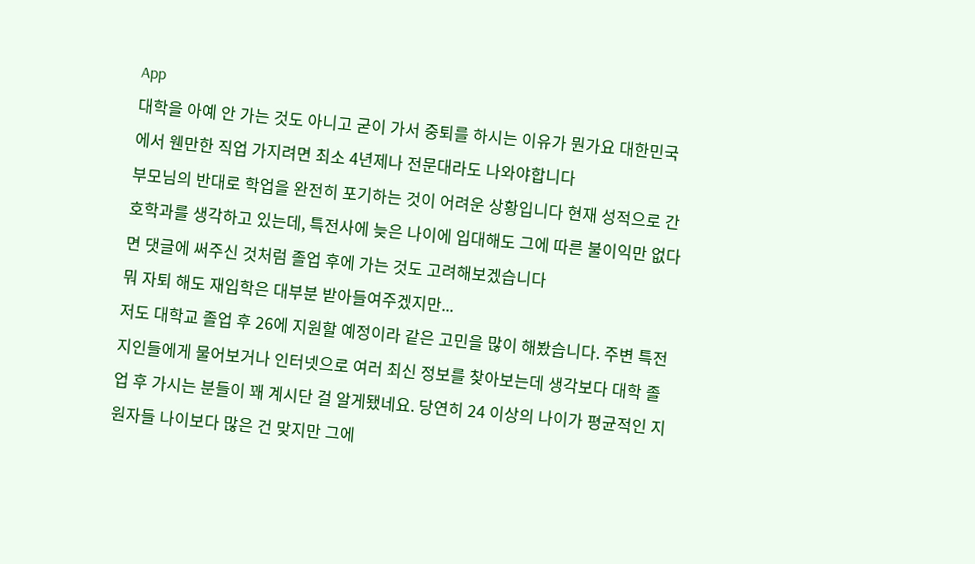App
대학을 아예 안 가는 것도 아니고 굳이 가서 중퇴를 하시는 이유가 뭔가요 대한민국에서 웬만한 직업 가지려면 최소 4년제나 전문대라도 나와야합니다
부모님의 반대로 학업을 완전히 포기하는 것이 어려운 상황입니다 현재 성적으로 간호학과를 생각하고 있는데, 특전사에 늦은 나이에 입대해도 그에 따른 불이익만 없다면 댓글에 써주신 것처럼 졸업 후에 가는 것도 고려해보겠습니다
뭐 자퇴 해도 재입학은 대부분 받아들여주겠지만...
저도 대학교 졸업 후 26에 지원할 예정이라 같은 고민을 많이 해봤습니다. 주변 특전 지인들에게 물어보거나 인터넷으로 여러 최신 정보를 찾아보는데 생각보다 대학 졸업 후 가시는 분들이 꽤 계시단 걸 알게됐네요. 당연히 24 이상의 나이가 평균적인 지원자들 나이보다 많은 건 맞지만 그에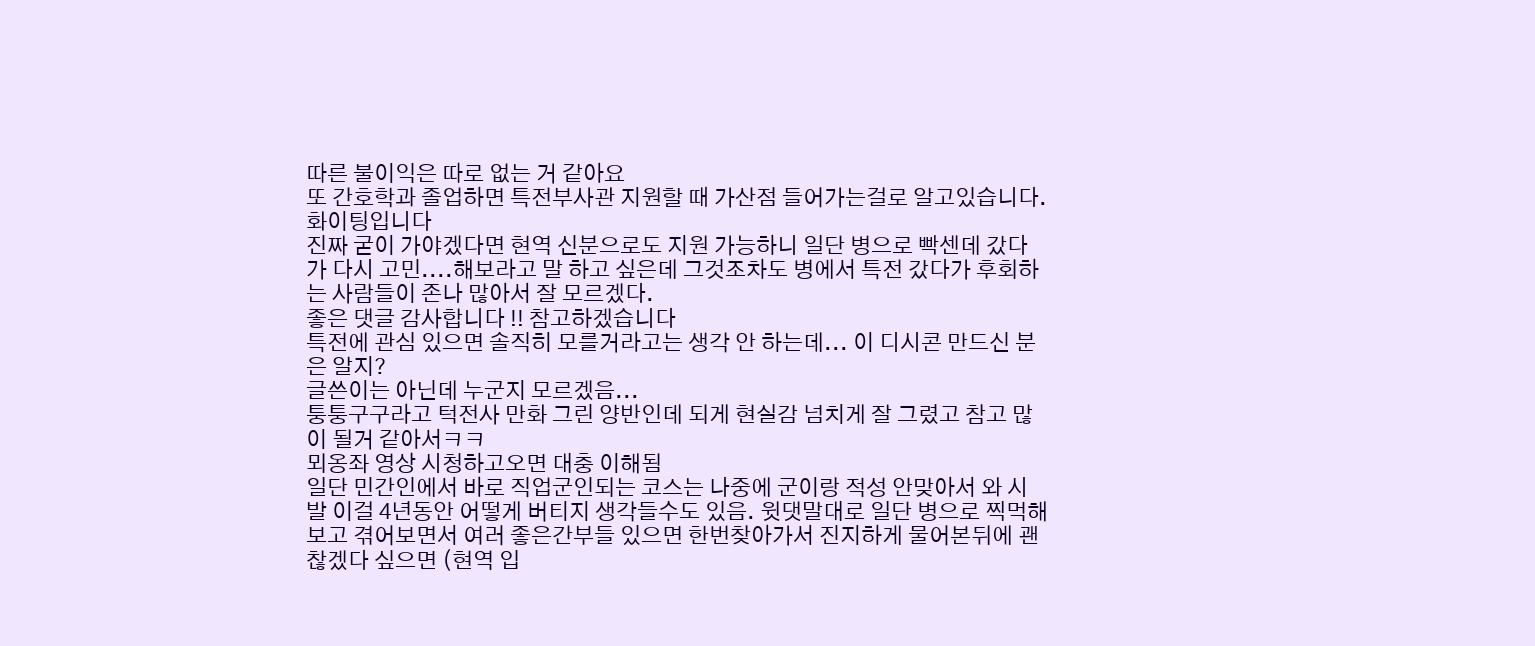따른 불이익은 따로 없는 거 같아요
또 간호학과 졸업하면 특전부사관 지원할 때 가산점 들어가는걸로 알고있습니다. 화이팅입니다
진짜 굳이 가야겠다면 현역 신분으로도 지원 가능하니 일단 병으로 빡센데 갔다가 다시 고민....해보라고 말 하고 싶은데 그것조차도 병에서 특전 갔다가 후회하는 사람들이 존나 많아서 잘 모르겠다.
좋은 댓글 감사합니다 !! 참고하겠습니다
특전에 관심 있으면 솔직히 모를거라고는 생각 안 하는데... 이 디시콘 만드신 분은 알지?
글쓴이는 아닌데 누군지 모르겠음...
퉁퉁구구라고 턱전사 만화 그린 양반인데 되게 현실감 넘치게 잘 그렸고 참고 많이 될거 같아서ㅋㅋ
뫼옹좌 영상 시청하고오면 대충 이해됨
일단 민간인에서 바로 직업군인되는 코스는 나중에 군이랑 적성 안맞아서 와 시발 이걸 4년동안 어떻게 버티지 생각들수도 있음. 윗댓말대로 일단 병으로 찍먹해보고 겪어보면서 여러 좋은간부들 있으면 한번찾아가서 진지하게 물어본뒤에 괜찮겠다 싶으면 (현역 입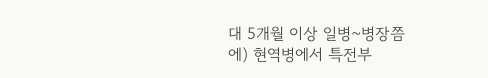대 5개월 이상 일병~병장쯤에) 현역병에서 특전부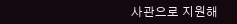사관으로 지원해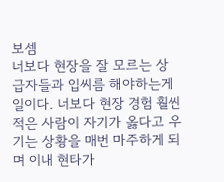보셈
너보다 현장을 잘 모르는 상급자들과 입씨름 해야하는게 일이다. 너보다 현장 경험 훨씬 적은 사람이 자기가 옳다고 우기는 상황을 매번 마주하게 되며 이내 현타가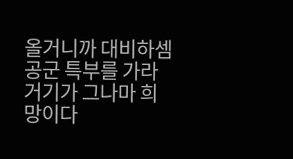올거니까 대비하셈
공군 특부를 가라 거기가 그나마 희망이다